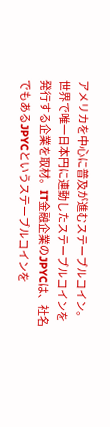アメリカを中心に普及が進むステーブルコイン。世界で唯一日本円に連動したステーブルコインを発行する企業を取材。IT金融企業のJPYCは、社名でもあるJPYCというステーブルコインを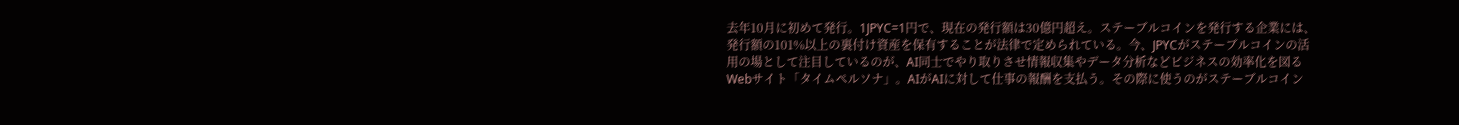去年10月に初めて発行。1JPYC=1円で、現在の発行額は30億円超え。ステーブルコインを発行する企業には、発行額の101%以上の裏付け資産を保有することが法律で定められている。今、JPYCがステーブルコインの活用の場として注目しているのが、AI同士でやり取りさせ情報収集やデータ分析などビジネスの効率化を図るWebサイト「タイムペルソナ」。AIがAIに対して仕事の報酬を支払う。その際に使うのがステーブルコイン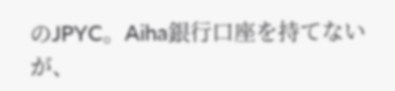のJPYC。Aiha銀行口座を持てないが、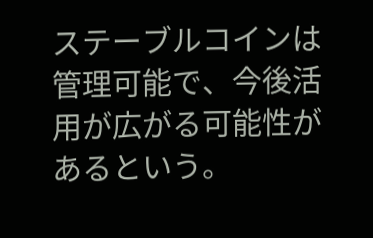ステーブルコインは管理可能で、今後活用が広がる可能性があるという。